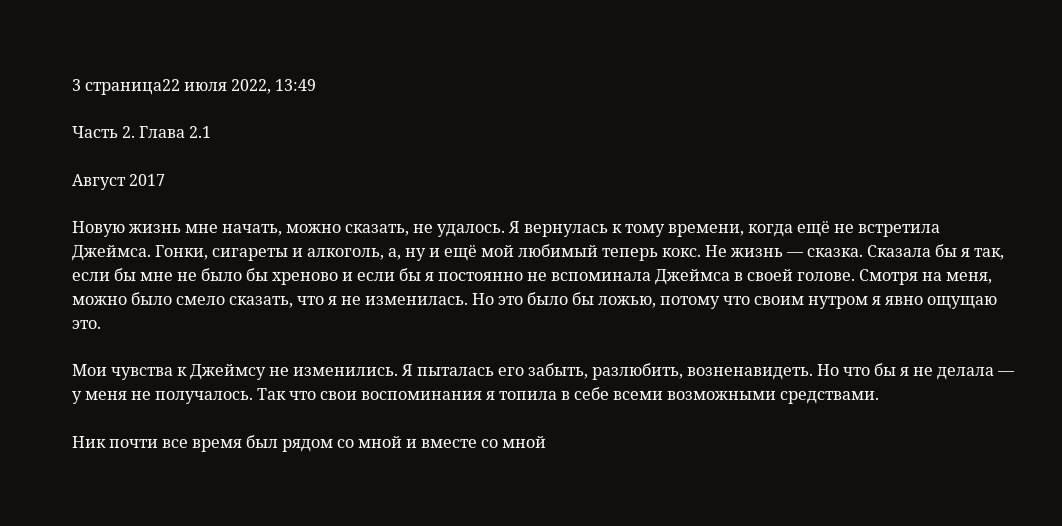3 страница22 июля 2022, 13:49

Часть 2. Глава 2.1

Август 2017

Новую жизнь мне начать, можно сказать, не удалось. Я вернулась к тому времени, когда ещё не встретила Джеймса. Гонки, сигареты и алкоголь, а, ну и ещё мой любимый теперь кокс. Не жизнь ― сказка. Сказала бы я так, если бы мне не было бы хреново и если бы я постоянно не вспоминала Джеймса в своей голове. Смотря на меня, можно было смело сказать, что я не изменилась. Но это было бы ложью, потому что своим нутром я явно ощущаю это.

Мои чувства к Джеймсу не изменились. Я пыталась его забыть, разлюбить, возненавидеть. Но что бы я не делала ― у меня не получалось. Так что свои воспоминания я топила в себе всеми возможными средствами.

Ник почти все время был рядом со мной и вместе со мной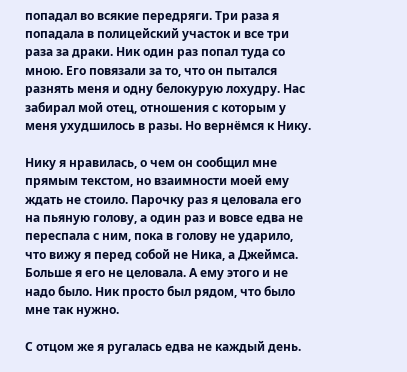попадал во всякие передряги. Три раза я попадала в полицейский участок и все три раза за драки. Ник один раз попал туда со мною. Его повязали за то, что он пытался разнять меня и одну белокурую лохудру. Нас забирал мой отец, отношения с которым у меня ухудшилось в разы. Но вернёмся к Нику.

Нику я нравилась, о чем он сообщил мне прямым текстом, но взаимности моей ему ждать не стоило. Парочку раз я целовала его на пьяную голову, а один раз и вовсе едва не переспала с ним, пока в голову не ударило, что вижу я перед собой не Ника, а Джеймса. Больше я его не целовала. А ему этого и не надо было. Ник просто был рядом, что было мне так нужно.

С отцом же я ругалась едва не каждый день.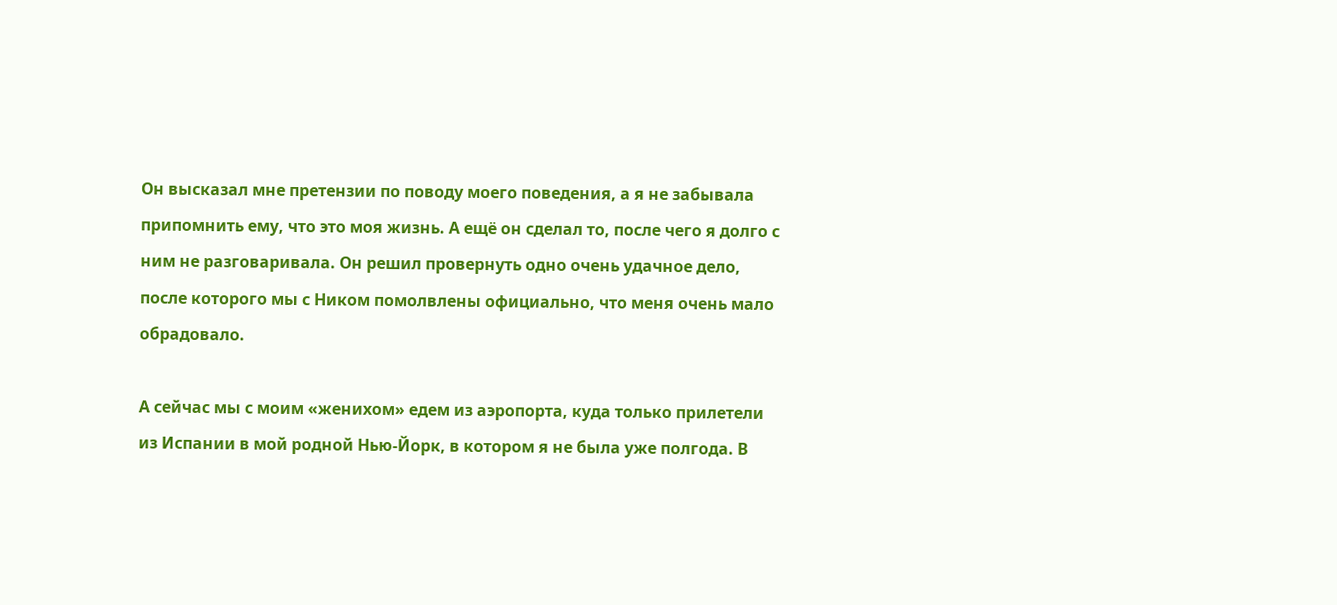Он высказал мне претензии по поводу моего поведения, а я не забывала припомнить ему, что это моя жизнь. А ещё он сделал то, после чего я долго с ним не разговаривала. Он решил провернуть одно очень удачное дело, после которого мы с Ником помолвлены официально, что меня очень мало обрадовало.

А сейчас мы с моим «женихом» едем из аэропорта, куда только прилетели из Испании в мой родной Нью-Йорк, в котором я не была уже полгода. В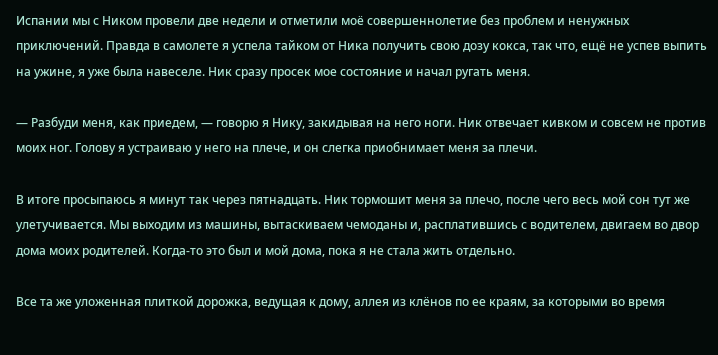Испании мы с Ником провели две недели и отметили моё совершеннолетие без проблем и ненужных приключений. Правда в самолете я успела тайком от Ника получить свою дозу кокса, так что, ещё не успев выпить на ужине, я уже была навеселе. Ник сразу просек мое состояние и начал ругать меня.

― Разбуди меня, как приедем, ― говорю я Нику, закидывая на него ноги. Ник отвечает кивком и совсем не против моих ног. Голову я устраиваю у него на плече, и он слегка приобнимает меня за плечи.

В итоге просыпаюсь я минут так через пятнадцать. Ник тормошит меня за плечо, после чего весь мой сон тут же улетучивается. Мы выходим из машины, вытаскиваем чемоданы и, расплатившись с водителем, двигаем во двор дома моих родителей. Когда-то это был и мой дома, пока я не стала жить отдельно.

Все та же уложенная плиткой дорожка, ведущая к дому, аллея из клёнов по ее краям, за которыми во время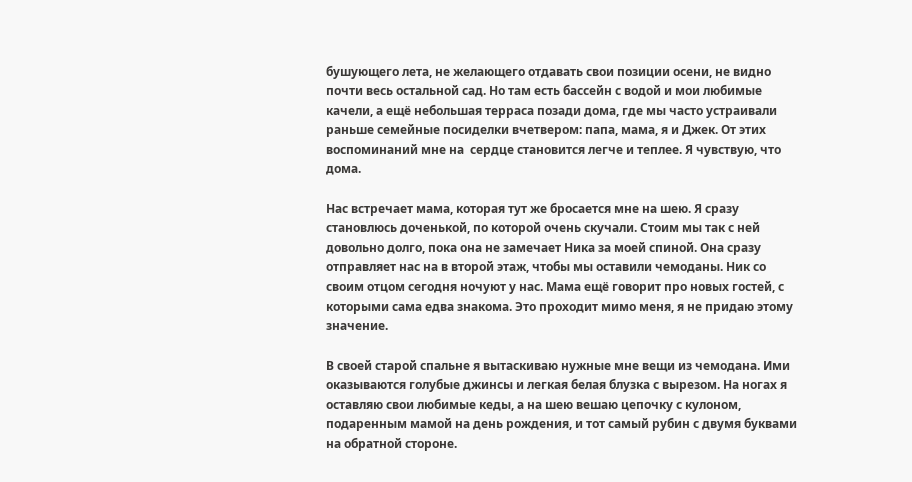бушующего лета, не желающего отдавать свои позиции осени, не видно почти весь остальной сад. Но там есть бассейн с водой и мои любимые качели, а ещё небольшая терраса позади дома, где мы часто устраивали раньше семейные посиделки вчетвером: папа, мама, я и Джек. От этих воспоминаний мне на  сердце становится легче и теплее. Я чувствую, что дома.

Нас встречает мама, которая тут же бросается мне на шею. Я сразу становлюсь доченькой, по которой очень скучали. Стоим мы так с ней довольно долго, пока она не замечает Ника за моей спиной. Она сразу отправляет нас на в второй этаж, чтобы мы оставили чемоданы. Ник со своим отцом сегодня ночуют у нас. Мама ещё говорит про новых гостей, с которыми сама едва знакома. Это проходит мимо меня, я не придаю этому значение.

В своей старой спальне я вытаскиваю нужные мне вещи из чемодана. Ими оказываются голубые джинсы и легкая белая блузка с вырезом. На ногах я оставляю свои любимые кеды, а на шею вешаю цепочку с кулоном, подаренным мамой на день рождения, и тот самый рубин с двумя буквами на обратной стороне.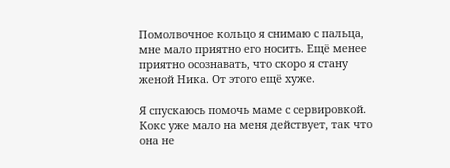Помолвочное кольцо я снимаю с пальца, мне мало приятно его носить. Ещё менее приятно осознавать, что скоро я стану женой Ника. От этого ещё хуже.

Я спускаюсь помочь маме с сервировкой. Кокс уже мало на меня действует, так что она не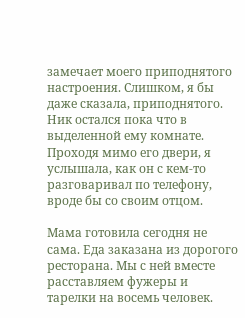замечает моего приподнятого настроения. Слишком, я бы даже сказала, приподнятого. Ник остался пока что в выделенной ему комнате. Проходя мимо его двери, я услышала, как он с кем-то разговаривал по телефону, вроде бы со своим отцом.

Мама готовила сегодня не сама. Еда заказана из дорогого ресторана. Мы с ней вместе расставляем фужеры и тарелки на восемь человек.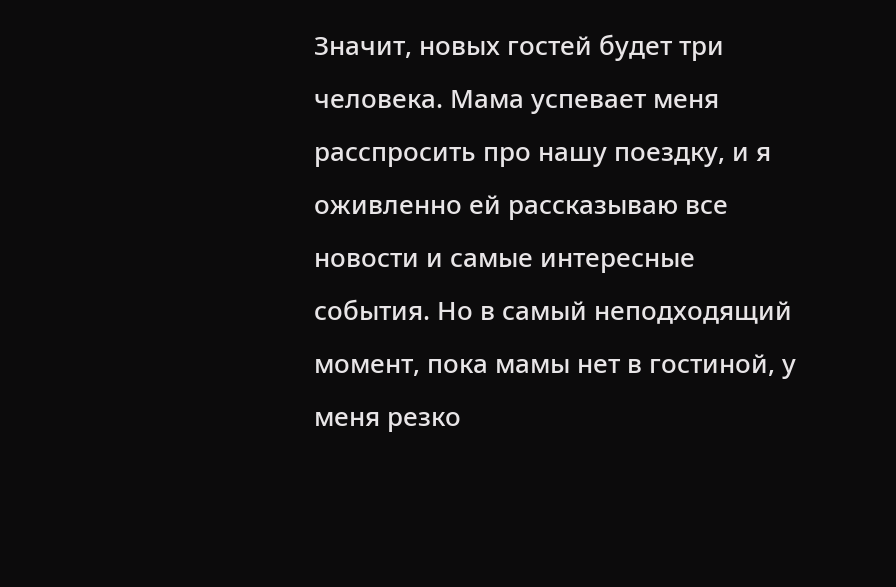Значит, новых гостей будет три человека. Мама успевает меня расспросить про нашу поездку, и я оживленно ей рассказываю все новости и самые интересные события. Но в самый неподходящий момент, пока мамы нет в гостиной, у меня резко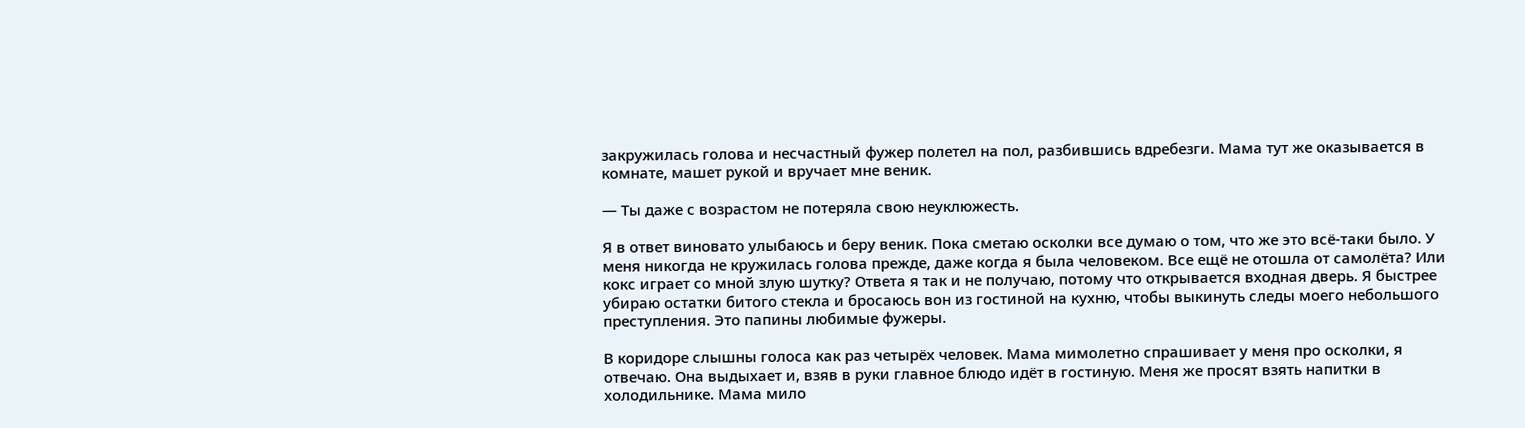закружилась голова и несчастный фужер полетел на пол, разбившись вдребезги. Мама тут же оказывается в комнате, машет рукой и вручает мне веник.

― Ты даже с возрастом не потеряла свою неуклюжесть.

Я в ответ виновато улыбаюсь и беру веник. Пока сметаю осколки все думаю о том, что же это всё-таки было. У меня никогда не кружилась голова прежде, даже когда я была человеком. Все ещё не отошла от самолёта? Или кокс играет со мной злую шутку? Ответа я так и не получаю, потому что открывается входная дверь. Я быстрее убираю остатки битого стекла и бросаюсь вон из гостиной на кухню, чтобы выкинуть следы моего небольшого преступления. Это папины любимые фужеры.

В коридоре слышны голоса как раз четырёх человек. Мама мимолетно спрашивает у меня про осколки, я отвечаю. Она выдыхает и, взяв в руки главное блюдо идёт в гостиную. Меня же просят взять напитки в холодильнике. Мама мило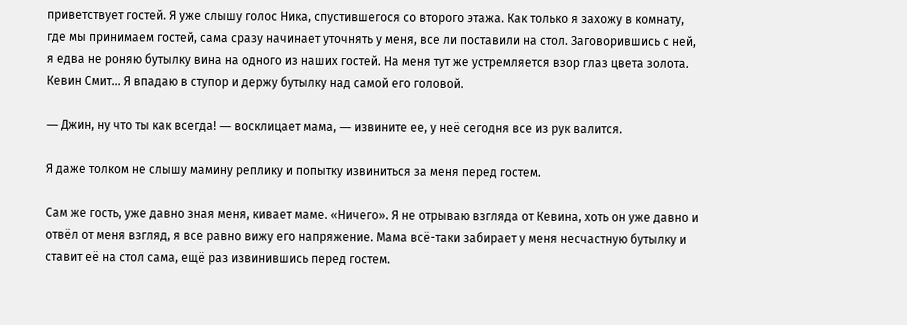приветствует гостей. Я уже слышу голос Ника, спустившегося со второго этажа. Как только я захожу в комнату, где мы принимаем гостей, сама сразу начинает уточнять у меня, все ли поставили на стол. Заговорившись с ней, я едва не роняю бутылку вина на одного из наших гостей. На меня тут же устремляется взор глаз цвета золота. Кевин Смит... Я впадаю в ступор и держу бутылку над самой его головой.

― Джин, ну что ты как всегда! ― восклицает мама, ― извините ее, у неё сегодня все из рук валится.

Я даже толком не слышу мамину реплику и попытку извиниться за меня перед гостем.

Сам же гость, уже давно зная меня, кивает маме. «Ничего». Я не отрываю взгляда от Кевина, хоть он уже давно и отвёл от меня взгляд, я все равно вижу его напряжение. Мама всё-таки забирает у меня несчастную бутылку и ставит её на стол сама, ещё раз извинившись перед гостем.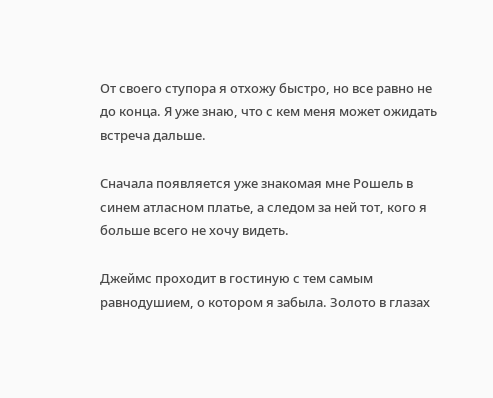От своего ступора я отхожу быстро, но все равно не до конца. Я уже знаю, что с кем меня может ожидать встреча дальше.

Сначала появляется уже знакомая мне Рошель в синем атласном платье, а следом за ней тот, кого я больше всего не хочу видеть.

Джеймс проходит в гостиную с тем самым равнодушием, о котором я забыла. Золото в глазах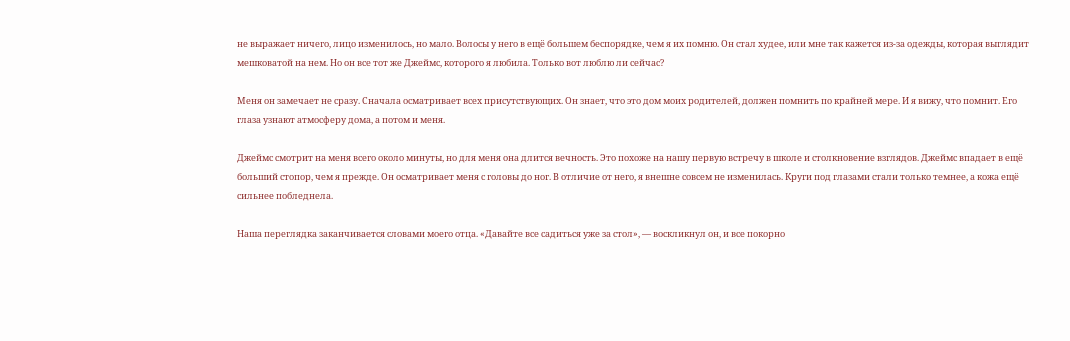не выражает ничего, лицо изменилось, но мало. Волосы у него в ещё большем беспорядке, чем я их помню. Он стал худее, или мне так кажется из-за одежды, которая выглядит мешковатой на нем. Но он все тот же Джеймс, которого я любила. Только вот люблю ли сейчас?

Меня он замечает не сразу. Сначала осматривает всех присутствующих. Он знает, что это дом моих родителей, должен помнить по крайней мере. И я вижу, что помнит. Его глаза узнают атмосферу дома, а потом и меня.

Джеймс смотрит на меня всего около минуты, но для меня она длится вечность. Это похоже на нашу первую встречу в школе и столкновение взглядов. Джеймс впадает в ещё больший стопор, чем я прежде. Он осматривает меня с головы до ног. В отличие от него, я внешне совсем не изменилась. Круги под глазами стали только темнее, а кожа ещё сильнее побледнела.

Наша переглядка заканчивается словами моего отца. «Давайте все садиться уже за стол», ― воскликнул он, и все покорно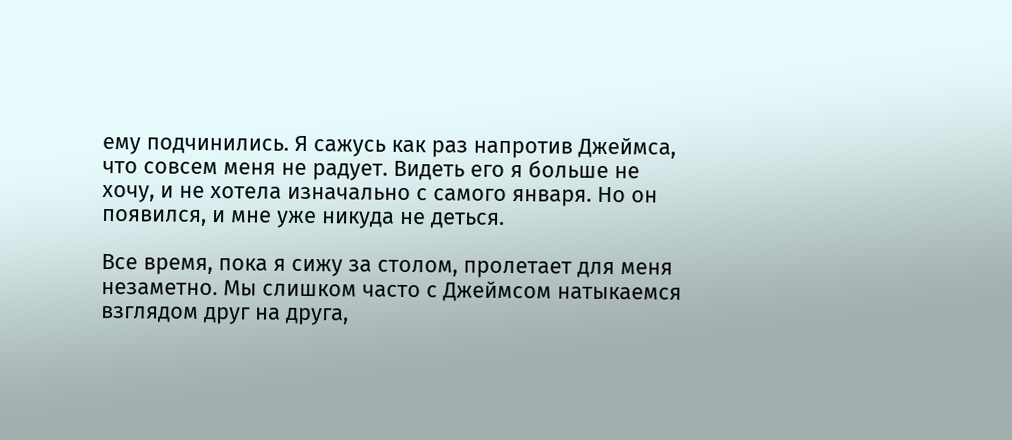ему подчинились. Я сажусь как раз напротив Джеймса, что совсем меня не радует. Видеть его я больше не хочу, и не хотела изначально с самого января. Но он появился, и мне уже никуда не деться.

Все время, пока я сижу за столом, пролетает для меня незаметно. Мы слишком часто с Джеймсом натыкаемся взглядом друг на друга,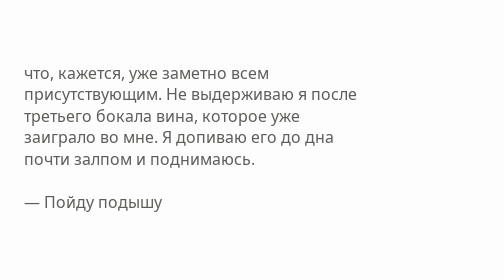что, кажется, уже заметно всем присутствующим. Не выдерживаю я после третьего бокала вина, которое уже заиграло во мне. Я допиваю его до дна почти залпом и поднимаюсь.

― Пойду подышу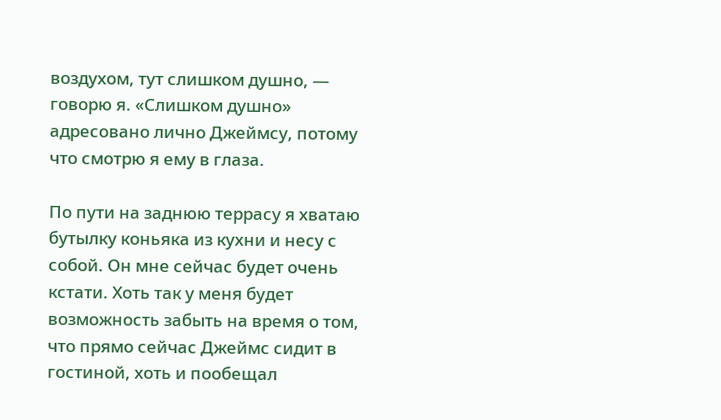воздухом, тут слишком душно, ― говорю я. «Слишком душно» адресовано лично Джеймсу, потому что смотрю я ему в глаза.

По пути на заднюю террасу я хватаю бутылку коньяка из кухни и несу с собой. Он мне сейчас будет очень кстати. Хоть так у меня будет возможность забыть на время о том, что прямо сейчас Джеймс сидит в гостиной, хоть и пообещал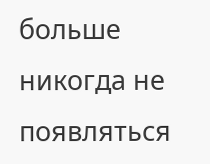больше никогда не появляться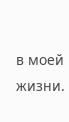в моей жизни.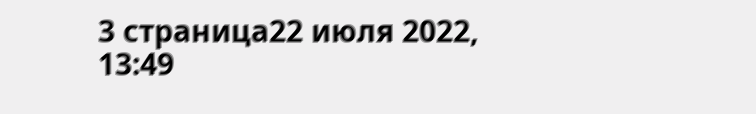3 страница22 июля 2022, 13:49